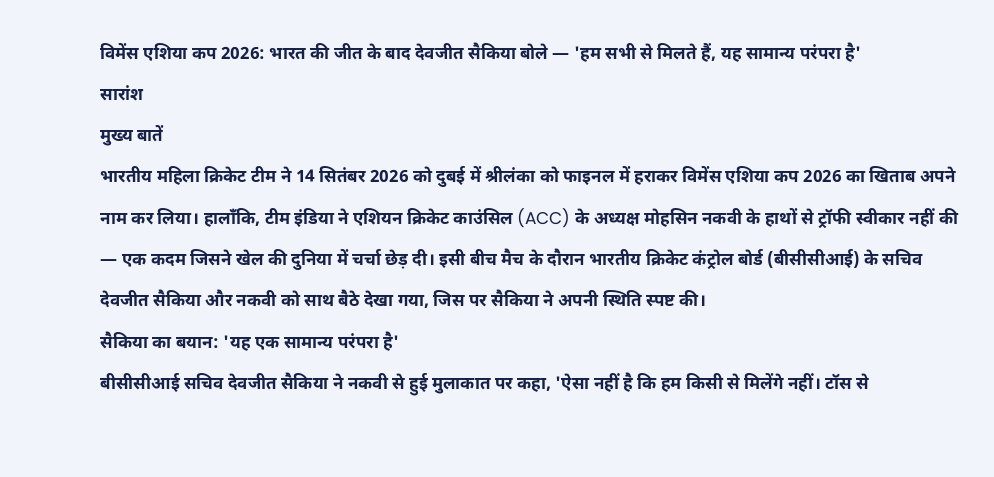विमेंस एशिया कप 2026: भारत की जीत के बाद देवजीत सैकिया बोले — 'हम सभी से मिलते हैं, यह सामान्य परंपरा है'
सारांश
मुख्य बातें
भारतीय महिला क्रिकेट टीम ने 14 सितंबर 2026 को दुबई में श्रीलंका को फाइनल में हराकर विमेंस एशिया कप 2026 का खिताब अपने नाम कर लिया। हालाँकि, टीम इंडिया ने एशियन क्रिकेट काउंसिल (ACC) के अध्यक्ष मोहसिन नकवी के हाथों से ट्रॉफी स्वीकार नहीं की — एक कदम जिसने खेल की दुनिया में चर्चा छेड़ दी। इसी बीच मैच के दौरान भारतीय क्रिकेट कंट्रोल बोर्ड (बीसीसीआई) के सचिव देवजीत सैकिया और नकवी को साथ बैठे देखा गया, जिस पर सैकिया ने अपनी स्थिति स्पष्ट की।
सैकिया का बयान: 'यह एक सामान्य परंपरा है'
बीसीसीआई सचिव देवजीत सैकिया ने नकवी से हुई मुलाकात पर कहा, 'ऐसा नहीं है कि हम किसी से मिलेंगे नहीं। टॉस से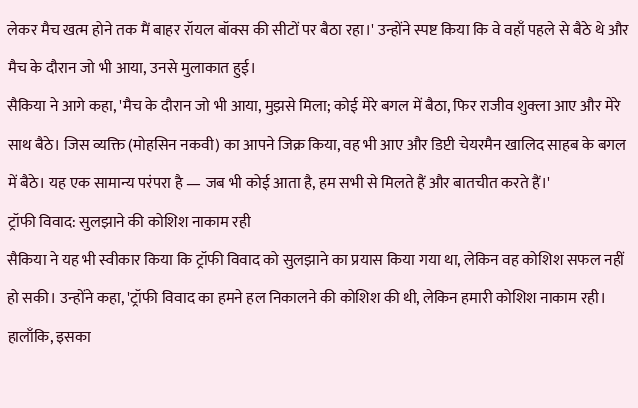लेकर मैच खत्म होने तक मैं बाहर रॉयल बॉक्स की सीटों पर बैठा रहा।' उन्होंने स्पष्ट किया कि वे वहाँ पहले से बैठे थे और मैच के दौरान जो भी आया, उनसे मुलाकात हुई।
सैकिया ने आगे कहा, 'मैच के दौरान जो भी आया, मुझसे मिला; कोई मेरे बगल में बैठा, फिर राजीव शुक्ला आए और मेरे साथ बैठे। जिस व्यक्ति (मोहसिन नकवी) का आपने जिक्र किया, वह भी आए और डिप्टी चेयरमैन खालिद साहब के बगल में बैठे। यह एक सामान्य परंपरा है — जब भी कोई आता है, हम सभी से मिलते हैं और बातचीत करते हैं।'
ट्रॉफी विवाद: सुलझाने की कोशिश नाकाम रही
सैकिया ने यह भी स्वीकार किया कि ट्रॉफी विवाद को सुलझाने का प्रयास किया गया था, लेकिन वह कोशिश सफल नहीं हो सकी। उन्होंने कहा, 'ट्रॉफी विवाद का हमने हल निकालने की कोशिश की थी, लेकिन हमारी कोशिश नाकाम रही। हालाँकि, इसका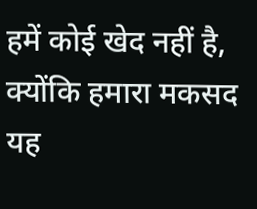हमें कोई खेद नहीं है, क्योंकि हमारा मकसद यह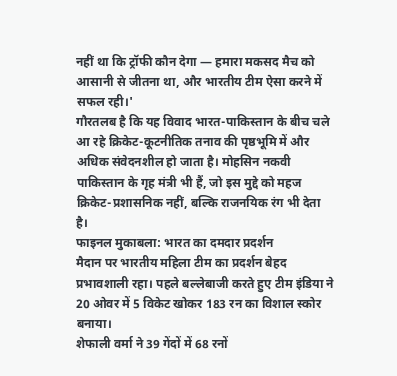नहीं था कि ट्रॉफी कौन देगा — हमारा मकसद मैच को आसानी से जीतना था, और भारतीय टीम ऐसा करने में सफल रही।'
गौरतलब है कि यह विवाद भारत-पाकिस्तान के बीच चले आ रहे क्रिकेट-कूटनीतिक तनाव की पृष्ठभूमि में और अधिक संवेदनशील हो जाता है। मोहसिन नकवी पाकिस्तान के गृह मंत्री भी हैं, जो इस मुद्दे को महज क्रिकेट-प्रशासनिक नहीं, बल्कि राजनयिक रंग भी देता है।
फाइनल मुकाबला: भारत का दमदार प्रदर्शन
मैदान पर भारतीय महिला टीम का प्रदर्शन बेहद प्रभावशाली रहा। पहले बल्लेबाजी करते हुए टीम इंडिया ने 20 ओवर में 5 विकेट खोकर 183 रन का विशाल स्कोर बनाया।
शेफाली वर्मा ने 39 गेंदों में 68 रनों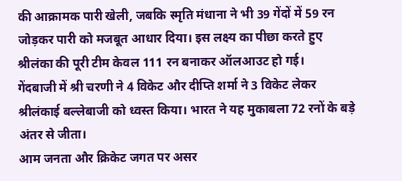की आक्रामक पारी खेली, जबकि स्मृति मंधाना ने भी 39 गेंदों में 59 रन जोड़कर पारी को मजबूत आधार दिया। इस लक्ष्य का पीछा करते हुए श्रीलंका की पूरी टीम केवल 111 रन बनाकर ऑलआउट हो गई।
गेंदबाजी में श्री चरणी ने 4 विकेट और दीप्ति शर्मा ने 3 विकेट लेकर श्रीलंकाई बल्लेबाजी को ध्वस्त किया। भारत ने यह मुकाबला 72 रनों के बड़े अंतर से जीता।
आम जनता और क्रिकेट जगत पर असर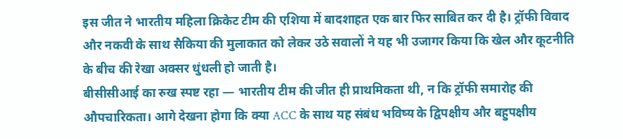इस जीत ने भारतीय महिला क्रिकेट टीम की एशिया में बादशाहत एक बार फिर साबित कर दी है। ट्रॉफी विवाद और नकवी के साथ सैकिया की मुलाकात को लेकर उठे सवालों ने यह भी उजागर किया कि खेल और कूटनीति के बीच की रेखा अक्सर धुंधली हो जाती है।
बीसीसीआई का रुख स्पष्ट रहा — भारतीय टीम की जीत ही प्राथमिकता थी, न कि ट्रॉफी समारोह की औपचारिकता। आगे देखना होगा कि क्या ACC के साथ यह संबंध भविष्य के द्विपक्षीय और बहुपक्षीय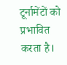टूर्नामेंटों को प्रभावित करता है।